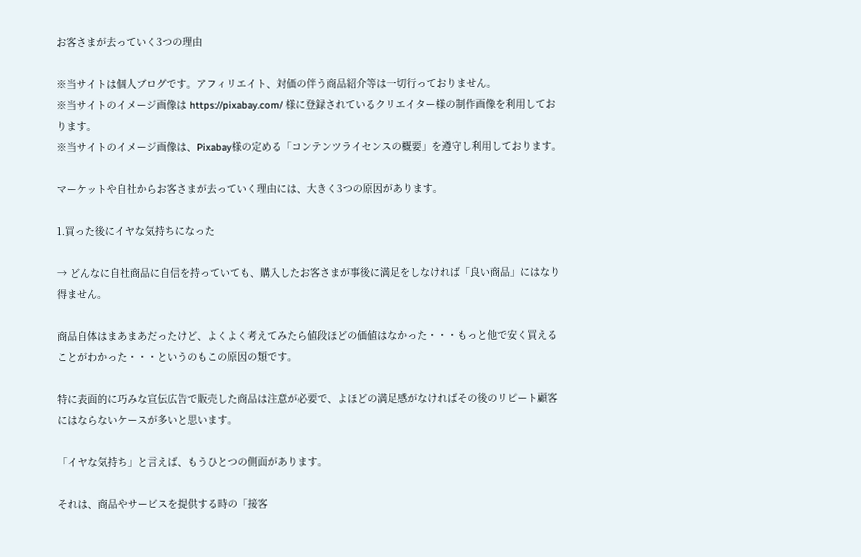お客さまが去っていく3つの理由

※当サイトは個人ブログです。アフィリエイト、対価の伴う商品紹介等は一切行っておりません。
※当サイトのイメージ画像は https://pixabay.com/ 様に登録されているクリエイター様の制作画像を利用しております。
※当サイトのイメージ画像は、Pixabay様の定める「コンテンツライセンスの概要」を遵守し利用しております。

マーケットや自社からお客さまが去っていく理由には、大きく3つの原因があります。

1.買った後にイヤな気持ちになった

→ どんなに自社商品に自信を持っていても、購入したお客さまが事後に満足をしなければ「良い商品」にはなり得ません。

商品自体はまあまあだったけど、よくよく考えてみたら値段ほどの価値はなかった・・・もっと他で安く買えることがわかった・・・というのもこの原因の類です。

特に表面的に巧みな宣伝広告で販売した商品は注意が必要で、よほどの満足感がなければその後のリピート顧客にはならないケースが多いと思います。

「イヤな気持ち」と言えば、もうひとつの側面があります。

それは、商品やサービスを提供する時の「接客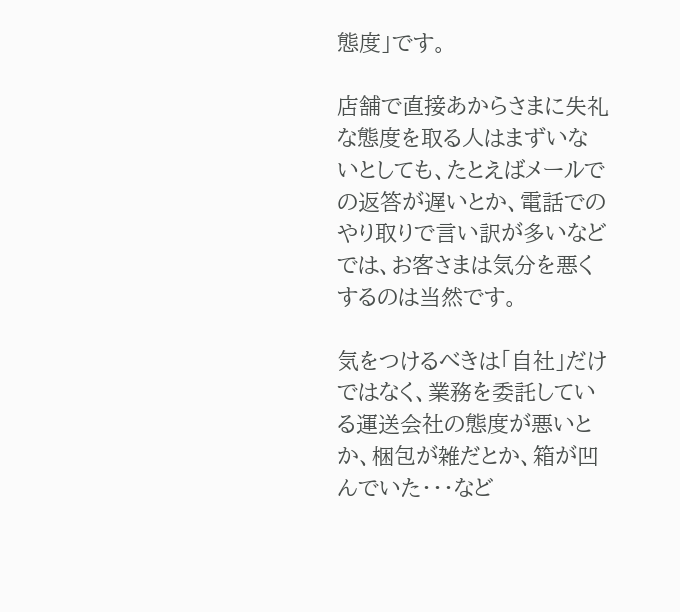態度」です。

店舗で直接あからさまに失礼な態度を取る人はまずいないとしても、たとえばメールでの返答が遅いとか、電話でのやり取りで言い訳が多いなどでは、お客さまは気分を悪くするのは当然です。

気をつけるべきは「自社」だけではなく、業務を委託している運送会社の態度が悪いとか、梱包が雑だとか、箱が凹んでいた・・・など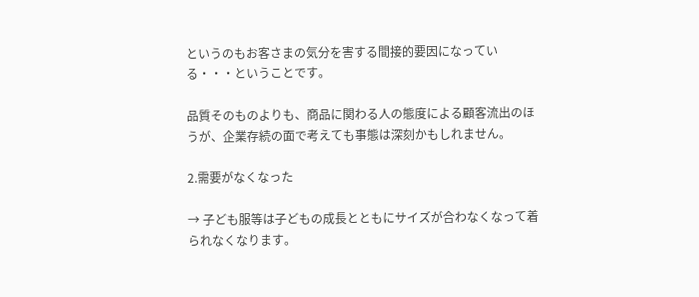というのもお客さまの気分を害する間接的要因になっている・・・ということです。

品質そのものよりも、商品に関わる人の態度による顧客流出のほうが、企業存続の面で考えても事態は深刻かもしれません。

2.需要がなくなった

→ 子ども服等は子どもの成長とともにサイズが合わなくなって着られなくなります。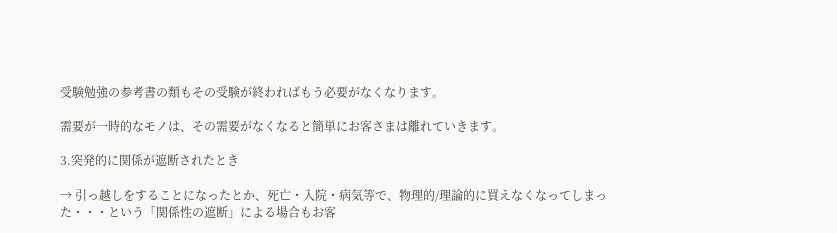受験勉強の参考書の類もその受験が終わればもう必要がなくなります。

需要が一時的なモノは、その需要がなくなると簡単にお客さまは離れていきます。

3.突発的に関係が遮断されたとき

→ 引っ越しをすることになったとか、死亡・入院・病気等で、物理的/理論的に買えなくなってしまった・・・という「関係性の遮断」による場合もお客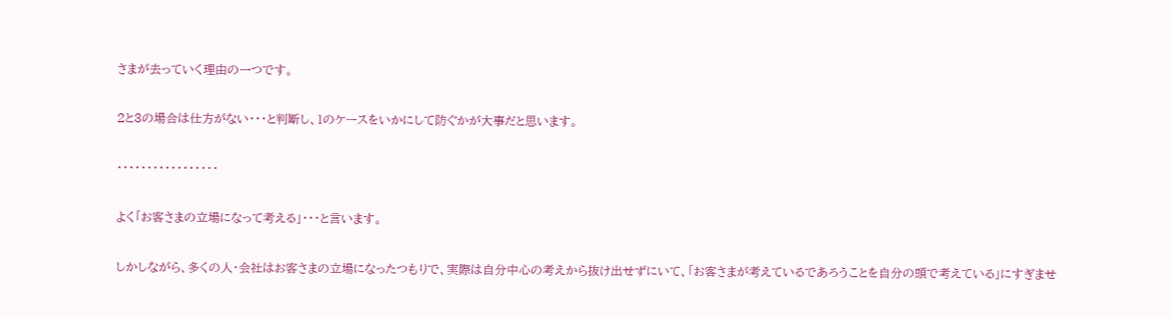さまが去っていく理由の一つです。

2と3の場合は仕方がない・・・と判断し、1のケースをいかにして防ぐかが大事だと思います。

・・・・・・・・・・・・・・・・・

よく「お客さまの立場になって考える」・・・と言います。

しかしながら、多くの人・会社はお客さまの立場になったつもりで、実際は自分中心の考えから抜け出せずにいて、「お客さまが考えているであろうことを自分の頭で考えている」にすぎませ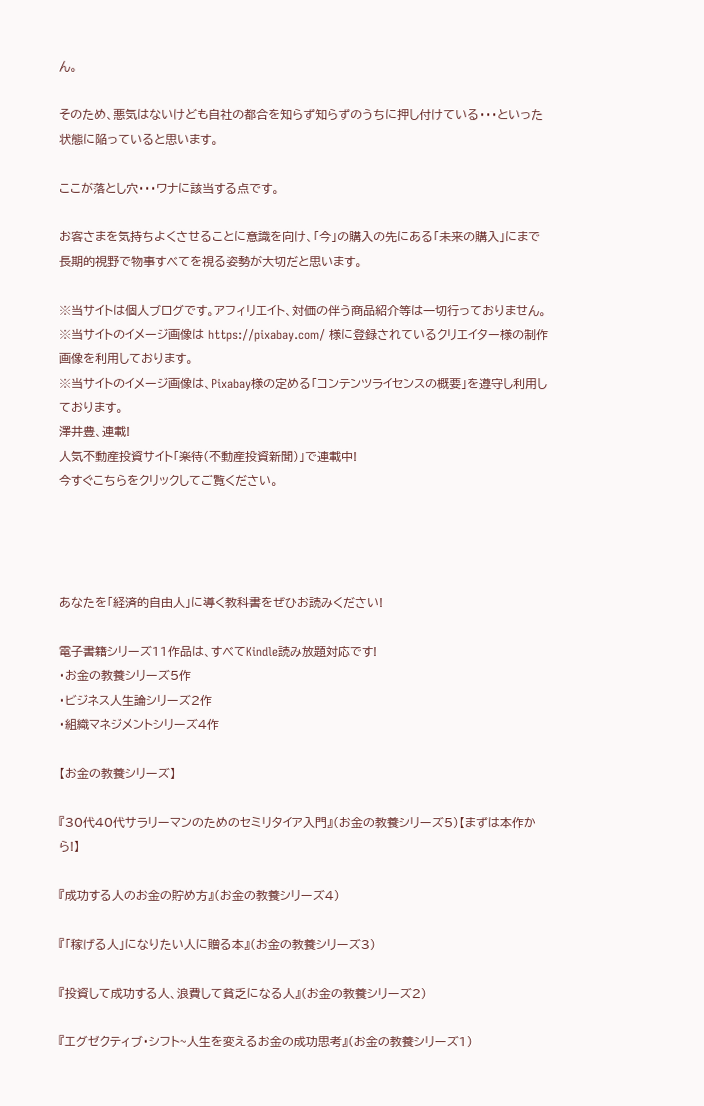ん。

そのため、悪気はないけども自社の都合を知らず知らずのうちに押し付けている・・・といった状態に陥っていると思います。

ここが落とし穴・・・ワナに該当する点です。

お客さまを気持ちよくさせることに意識を向け、「今」の購入の先にある「未来の購入」にまで長期的視野で物事すべてを視る姿勢が大切だと思います。

※当サイトは個人ブログです。アフィリエイト、対価の伴う商品紹介等は一切行っておりません。
※当サイトのイメージ画像は https://pixabay.com/ 様に登録されているクリエイター様の制作画像を利用しております。
※当サイトのイメージ画像は、Pixabay様の定める「コンテンツライセンスの概要」を遵守し利用しております。
澤井豊、連載!
人気不動産投資サイト「楽待(不動産投資新聞)」で連載中!
今すぐこちらをクリックしてご覧ください。




あなたを「経済的自由人」に導く教科書をぜひお読みください!

電子書籍シリーズ11作品は、すべてKindle読み放題対応です!
・お金の教養シリーズ5作
・ビジネス人生論シリーズ2作
・組織マネジメントシリーズ4作

【お金の教養シリーズ】

『30代40代サラリーマンのためのセミリタイア入門』(お金の教養シリーズ5)【まずは本作から!】

『成功する人のお金の貯め方』(お金の教養シリーズ4)

『「稼げる人」になりたい人に贈る本』(お金の教養シリーズ3)

『投資して成功する人、浪費して貧乏になる人』(お金の教養シリーズ2)

『エグゼクティブ・シフト~人生を変えるお金の成功思考』(お金の教養シリーズ1)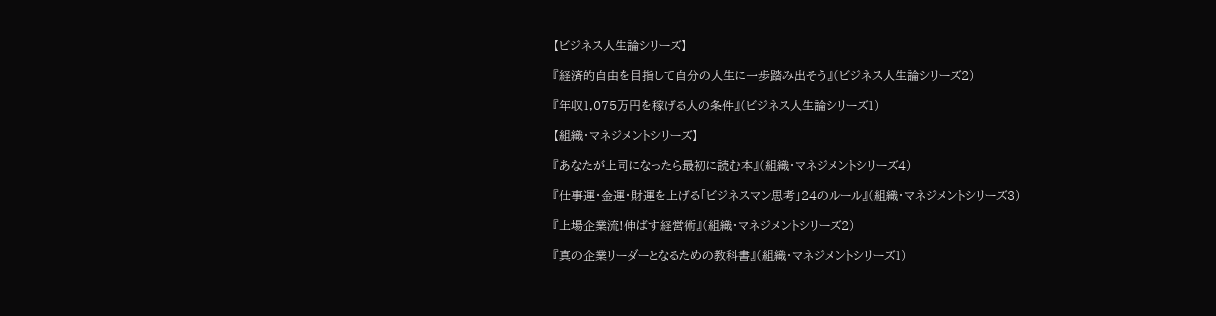【ビジネス人生論シリーズ】

『経済的自由を目指して自分の人生に一歩踏み出そう』(ビジネス人生論シリーズ2)

『年収1,075万円を稼げる人の条件』(ビジネス人生論シリーズ1)

【組織・マネジメントシリーズ】

『あなたが上司になったら最初に読む本』(組織・マネジメントシリーズ4)

『仕事運・金運・財運を上げる「ビジネスマン思考」24のルール』(組織・マネジメントシリーズ3)

『上場企業流!伸ばす経営術』(組織・マネジメントシリーズ2)

『真の企業リーダーとなるための教科書』(組織・マネジメントシリーズ1)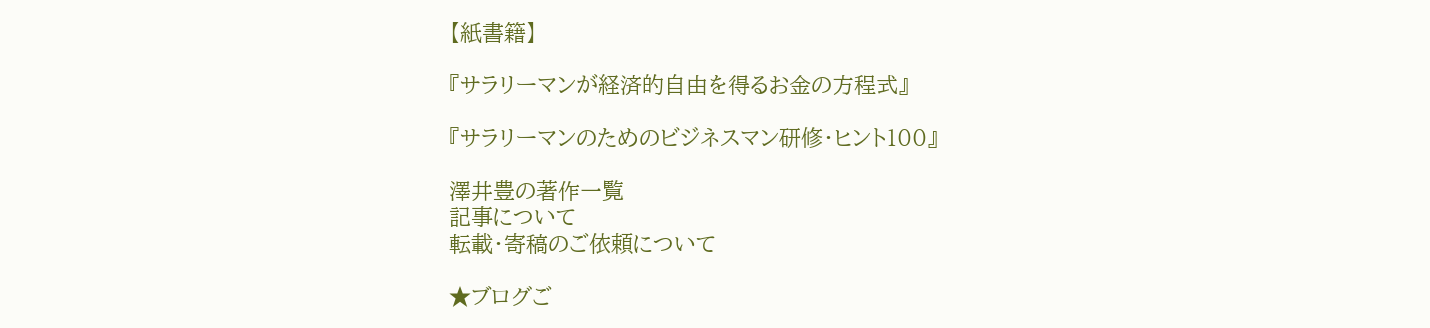【紙書籍】

『サラリーマンが経済的自由を得るお金の方程式』

『サラリーマンのためのビジネスマン研修・ヒント100』

澤井豊の著作一覧
記事について
転載・寄稿のご依頼について

★ブログご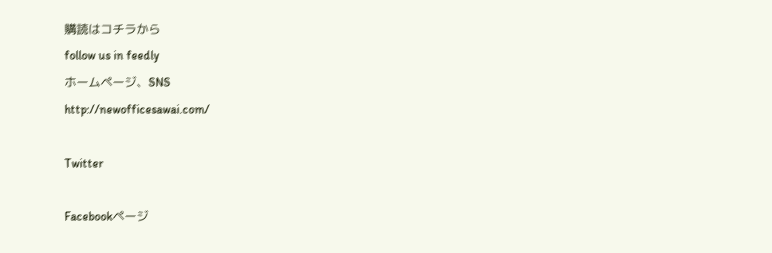購読はコチラから
follow us in feedly
ホームページ、SNS
http://newofficesawai.com/

Twitter

Facebookページ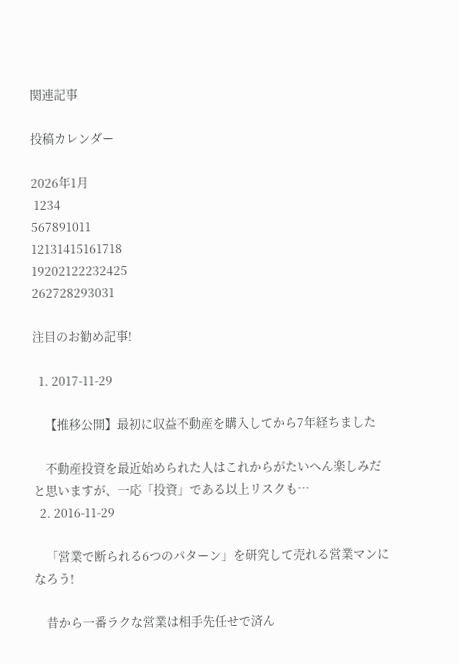関連記事

投稿カレンダー

2026年1月
 1234
567891011
12131415161718
19202122232425
262728293031

注目のお勧め記事!

  1. 2017-11-29

    【推移公開】最初に収益不動産を購入してから7年経ちました

    不動産投資を最近始められた人はこれからがたいへん楽しみだと思いますが、一応「投資」である以上リスクも…
  2. 2016-11-29

    「営業で断られる6つのパターン」を研究して売れる営業マンになろう!

    昔から一番ラクな営業は相手先任せで済ん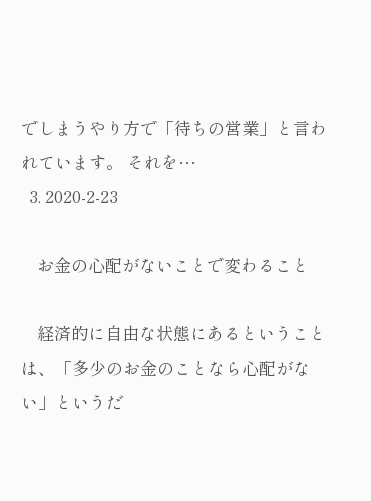でしまうやり方で「待ちの営業」と言われています。 それを…
  3. 2020-2-23

    お金の心配がないことで変わること

    経済的に自由な状態にあるということは、「多少のお金のことなら心配がない」というだ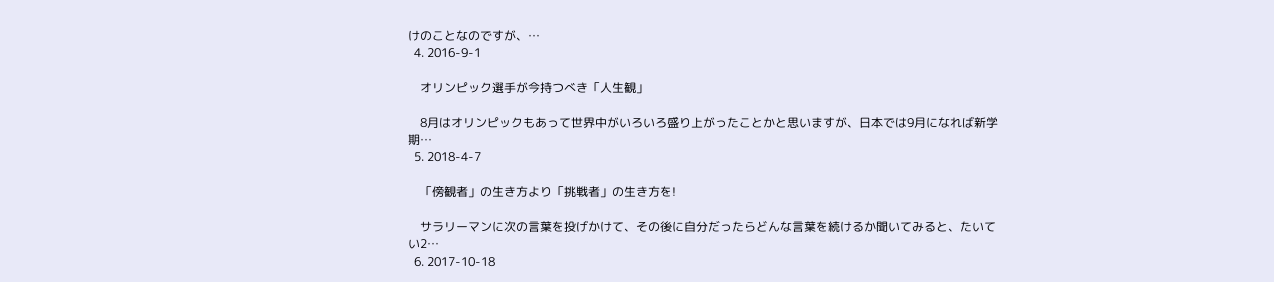けのことなのですが、…
  4. 2016-9-1

    オリンピック選手が今持つべき「人生観」

    8月はオリンピックもあって世界中がいろいろ盛り上がったことかと思いますが、日本では9月になれば新学期…
  5. 2018-4-7

    「傍観者」の生き方より「挑戦者」の生き方を!

    サラリーマンに次の言葉を投げかけて、その後に自分だったらどんな言葉を続けるか聞いてみると、たいてい2…
  6. 2017-10-18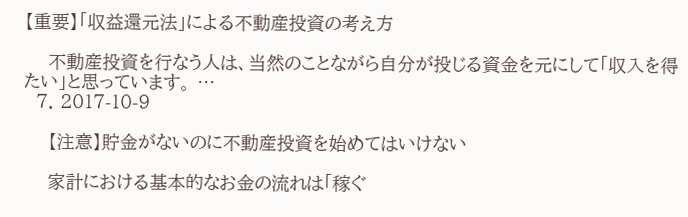【重要】「収益還元法」による不動産投資の考え方

    不動産投資を行なう人は、当然のことながら自分が投じる資金を元にして「収入を得たい」と思っています。 …
  7. 2017-10-9

    【注意】貯金がないのに不動産投資を始めてはいけない

    家計における基本的なお金の流れは「稼ぐ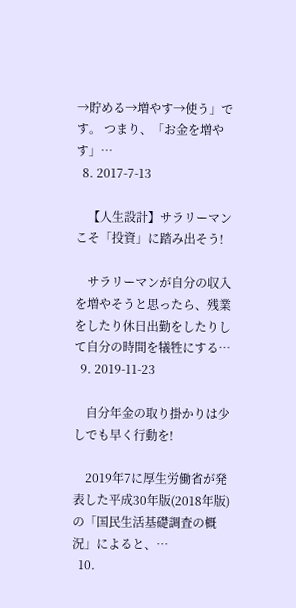→貯める→増やす→使う」です。 つまり、「お金を増やす」…
  8. 2017-7-13

    【人生設計】サラリーマンこそ「投資」に踏み出そう!

    サラリーマンが自分の収入を増やそうと思ったら、残業をしたり休日出勤をしたりして自分の時間を犠牲にする…
  9. 2019-11-23

    自分年金の取り掛かりは少しでも早く行動を!

    2019年7に厚生労働省が発表した平成30年版(2018年版)の「国民生活基礎調査の概況」によると、…
  10.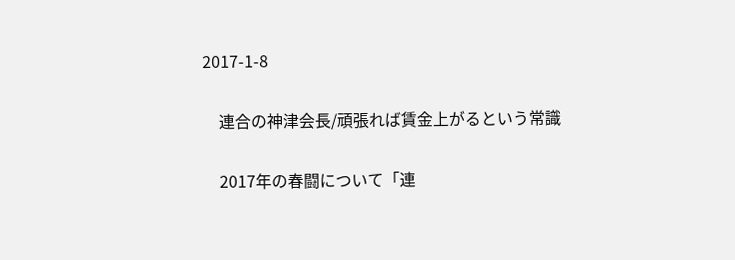2017-1-8

    連合の神津会長/頑張れば賃金上がるという常識

    2017年の春闘について「連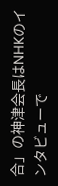合」の神津会長はNHKのインタビューで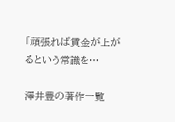「頑張れば賃金が上がるという常識を…

澤井豊の著作一覧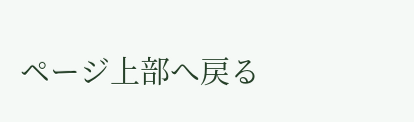ページ上部へ戻る